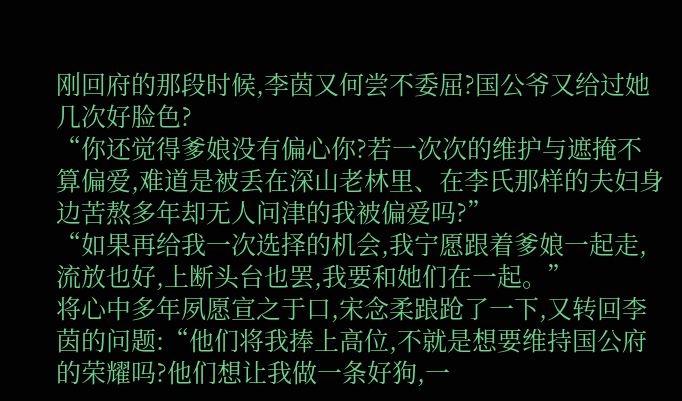刚回府的那段时候,李茵又何尝不委屈?国公爷又给过她几次好脸色?
“你还觉得爹娘没有偏心你?若一次次的维护与遮掩不算偏爱,难道是被丢在深山老林里、在李氏那样的夫妇身边苦熬多年却无人问津的我被偏爱吗?”
“如果再给我一次选择的机会,我宁愿跟着爹娘一起走,流放也好,上断头台也罢,我要和她们在一起。”
将心中多年夙愿宣之于口,宋念柔踉跄了一下,又转回李茵的问题:“他们将我捧上高位,不就是想要维持国公府的荣耀吗?他们想让我做一条好狗,一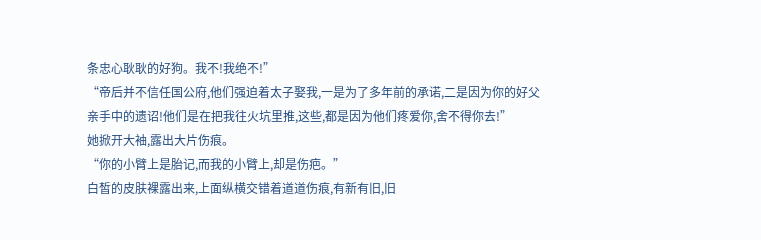条忠心耿耿的好狗。我不!我绝不!”
“帝后并不信任国公府,他们强迫着太子娶我,一是为了多年前的承诺,二是因为你的好父亲手中的遗诏!他们是在把我往火坑里推,这些,都是因为他们疼爱你,舍不得你去!”
她掀开大袖,露出大片伤痕。
“你的小臂上是胎记,而我的小臂上,却是伤疤。”
白皙的皮肤裸露出来,上面纵横交错着道道伤痕,有新有旧,旧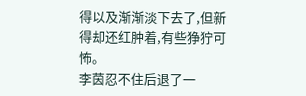得以及渐渐淡下去了,但新得却还红肿着,有些狰狞可怖。
李茵忍不住后退了一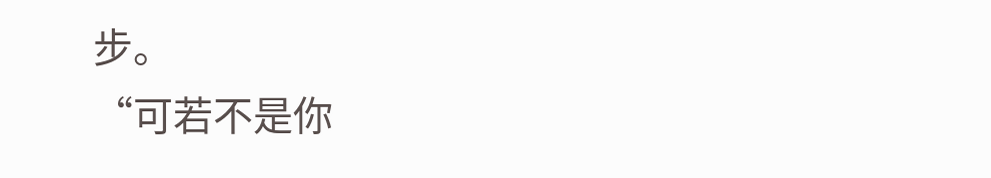步。
“可若不是你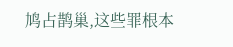鸠占鹊巢,这些罪根本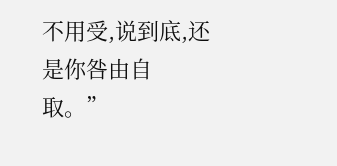不用受,说到底,还是你咎由自取。”